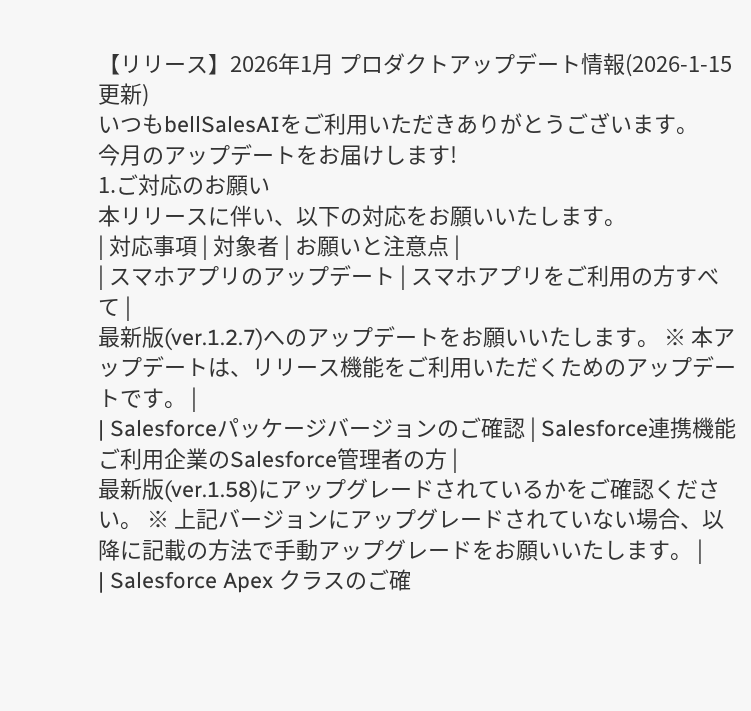【リリース】2026年1月 プロダクトアップデート情報(2026-1-15 更新)
いつもbellSalesAIをご利用いただきありがとうございます。
今月のアップデートをお届けします!
1.ご対応のお願い
本リリースに伴い、以下の対応をお願いいたします。
| 対応事項 | 対象者 | お願いと注意点 |
| スマホアプリのアップデート | スマホアプリをご利用の方すべて |
最新版(ver.1.2.7)へのアップデートをお願いいたします。 ※ 本アップデートは、リリース機能をご利用いただくためのアップデートです。 |
| Salesforceパッケージバージョンのご確認 | Salesforce連携機能ご利用企業のSalesforce管理者の方 |
最新版(ver.1.58)にアップグレードされているかをご確認ください。 ※ 上記バージョンにアップグレードされていない場合、以降に記載の方法で手動アップグレードをお願いいたします。 |
| Salesforce Apex クラスのご確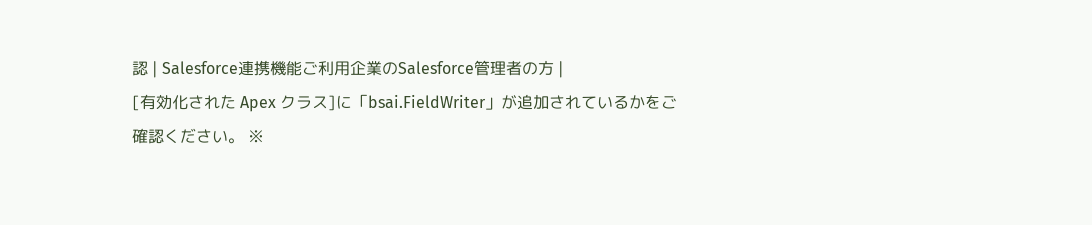認 | Salesforce連携機能ご利用企業のSalesforce管理者の方 |
[有効化された Apex クラス]に「bsai.FieldWriter」が追加されているかをご確認ください。 ※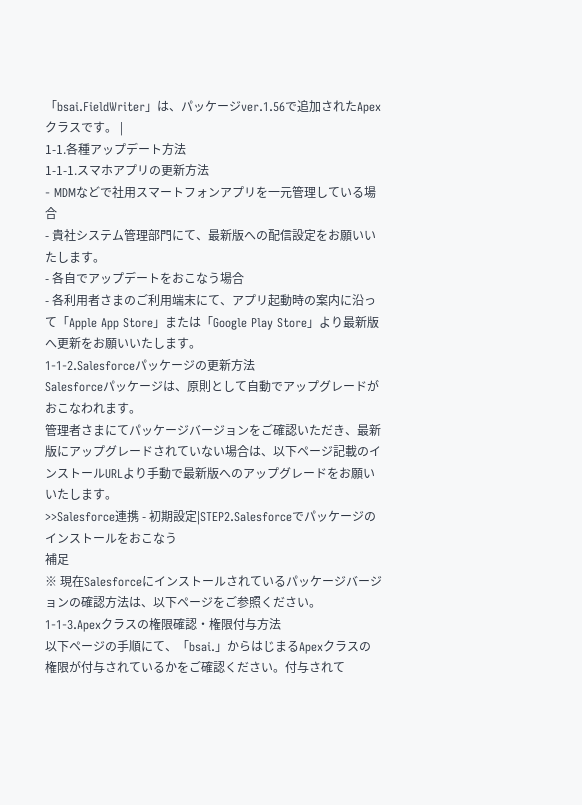「bsai.FieldWriter」は、パッケージver.1.56で追加されたApexクラスです。 |
1-1.各種アップデート方法
1-1-1.スマホアプリの更新方法
- MDMなどで社用スマートフォンアプリを一元管理している場合
- 貴社システム管理部門にて、最新版への配信設定をお願いいたします。
- 各自でアップデートをおこなう場合
- 各利用者さまのご利用端末にて、アプリ起動時の案内に沿って「Apple App Store」または「Google Play Store」より最新版へ更新をお願いいたします。
1-1-2.Salesforceパッケージの更新方法
Salesforceパッケージは、原則として自動でアップグレードがおこなわれます。
管理者さまにてパッケージバージョンをご確認いただき、最新版にアップグレードされていない場合は、以下ページ記載のインストールURLより手動で最新版へのアップグレードをお願いいたします。
>>Salesforce連携 - 初期設定|STEP2.Salesforceでパッケージのインストールをおこなう
補足
※ 現在Salesforceにインストールされているパッケージバージョンの確認方法は、以下ページをご参照ください。
1-1-3.Apexクラスの権限確認・権限付与方法
以下ページの手順にて、「bsai.」からはじまるApexクラスの権限が付与されているかをご確認ください。付与されて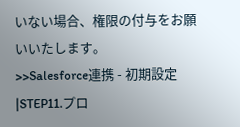いない場合、権限の付与をお願いいたします。
>>Salesforce連携 - 初期設定|STEP11.プロ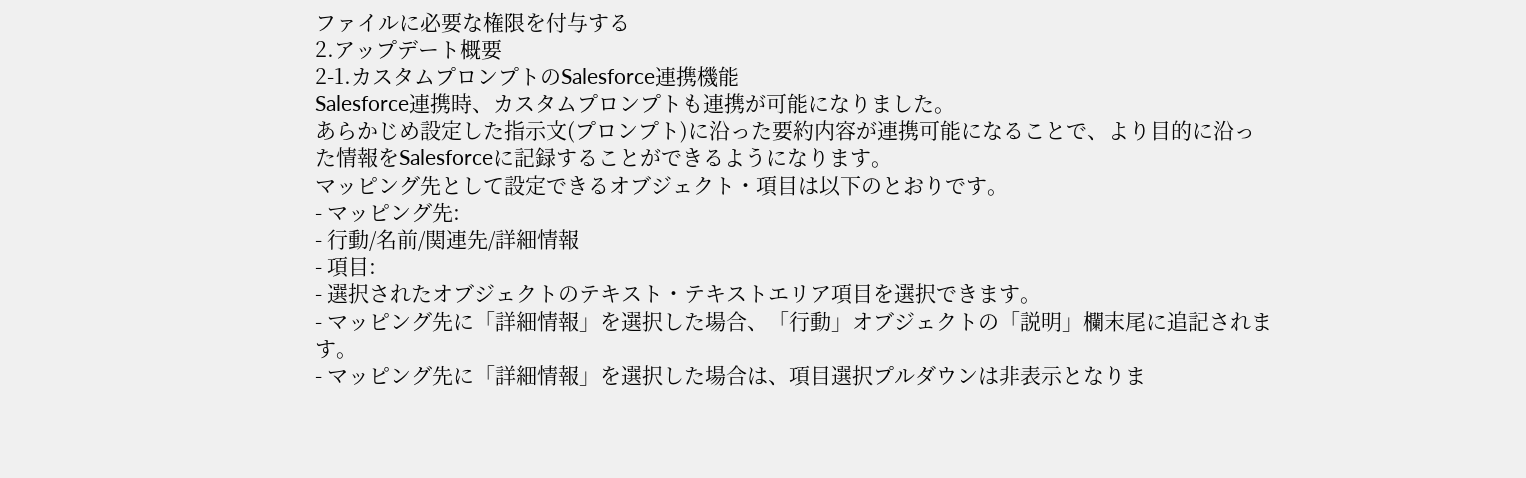ファイルに必要な権限を付与する
2.アップデート概要
2-1.カスタムプロンプトのSalesforce連携機能
Salesforce連携時、カスタムプロンプトも連携が可能になりました。
あらかじめ設定した指示文(プロンプト)に沿った要約内容が連携可能になることで、より目的に沿った情報をSalesforceに記録することができるようになります。
マッピング先として設定できるオブジェクト・項目は以下のとおりです。
- マッピング先:
- 行動/名前/関連先/詳細情報
- 項目:
- 選択されたオブジェクトのテキスト・テキストエリア項目を選択できます。
- マッピング先に「詳細情報」を選択した場合、「行動」オブジェクトの「説明」欄末尾に追記されます。
- マッピング先に「詳細情報」を選択した場合は、項目選択プルダウンは非表示となりま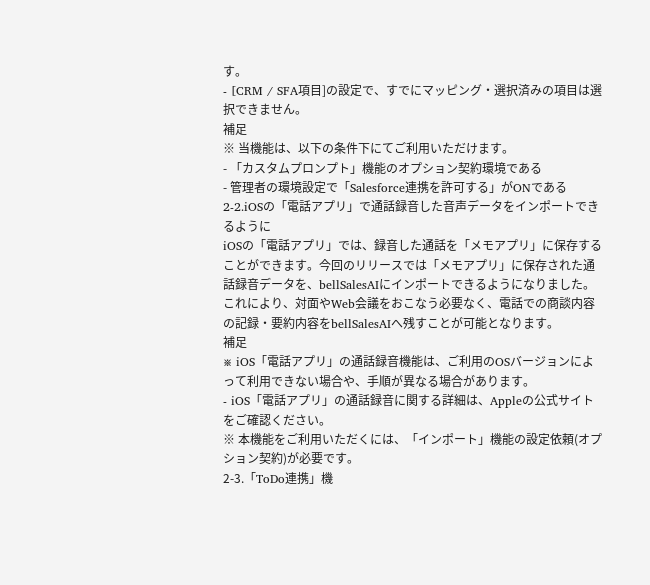す。
- [CRM / SFA項目]の設定で、すでにマッピング・選択済みの項目は選択できません。
補足
※ 当機能は、以下の条件下にてご利用いただけます。
- 「カスタムプロンプト」機能のオプション契約環境である
- 管理者の環境設定で「Salesforce連携を許可する」がONである
2-2.iOSの「電話アプリ」で通話録音した音声データをインポートできるように
iOSの「電話アプリ」では、録音した通話を「メモアプリ」に保存することができます。今回のリリースでは「メモアプリ」に保存された通話録音データを、bellSalesAIにインポートできるようになりました。
これにより、対面やWeb会議をおこなう必要なく、電話での商談内容の記録・要約内容をbellSalesAIへ残すことが可能となります。
補足
※ iOS「電話アプリ」の通話録音機能は、ご利用のOSバージョンによって利用できない場合や、手順が異なる場合があります。
- iOS「電話アプリ」の通話録音に関する詳細は、Appleの公式サイトをご確認ください。
※ 本機能をご利用いただくには、「インポート」機能の設定依頼(オプション契約)が必要です。
2-3.「ToDo連携」機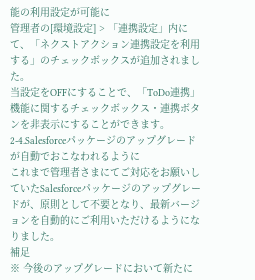能の利用設定が可能に
管理者の[環境設定] > 「連携設定」内にて、「ネクストアクション連携設定を利用する」のチェックボックスが追加されました。
当設定をOFFにすることで、「ToDo連携」機能に関するチェックボックス・連携ボタンを非表示にすることができます。
2-4.Salesforceパッケージのアップグレードが自動でおこなわれるように
これまで管理者さまにてご対応をお願いしていたSalesforceパッケージのアップグレードが、原則として不要となり、最新バージョンを自動的にご利用いただけるようになりました。
補足
※ 今後のアップグレードにおいて新たに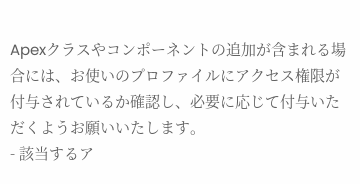Apexクラスやコンポーネントの追加が含まれる場合には、お使いのプロファイルにアクセス権限が付与されているか確認し、必要に応じて付与いただくようお願いいたします。
- 該当するア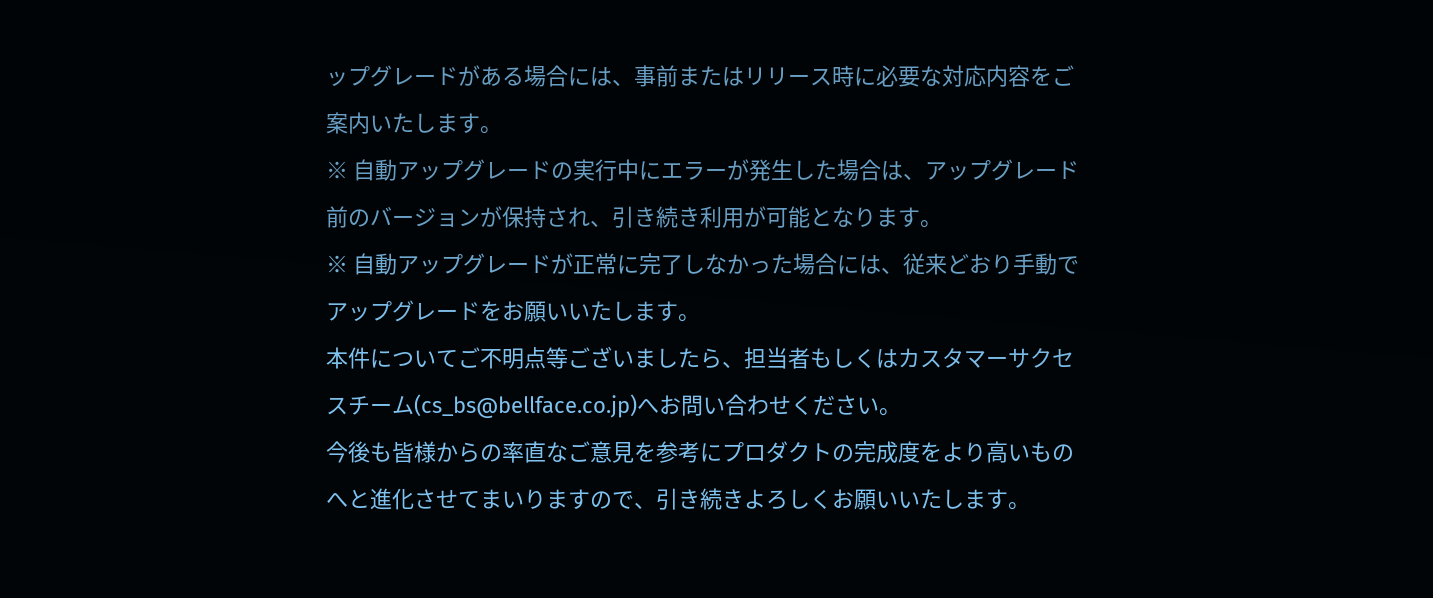ップグレードがある場合には、事前またはリリース時に必要な対応内容をご案内いたします。
※ 自動アップグレードの実行中にエラーが発生した場合は、アップグレード前のバージョンが保持され、引き続き利用が可能となります。
※ 自動アップグレードが正常に完了しなかった場合には、従来どおり手動でアップグレードをお願いいたします。
本件についてご不明点等ございましたら、担当者もしくはカスタマーサクセスチーム(cs_bs@bellface.co.jp)へお問い合わせください。
今後も皆様からの率直なご意見を参考にプロダクトの完成度をより高いものへと進化させてまいりますので、引き続きよろしくお願いいたします。